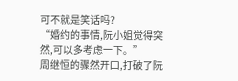可不就是笑话吗?
“婚约的事情,阮小姐觉得突然,可以多考虑一下。”
周继恒的骤然开口,打破了阮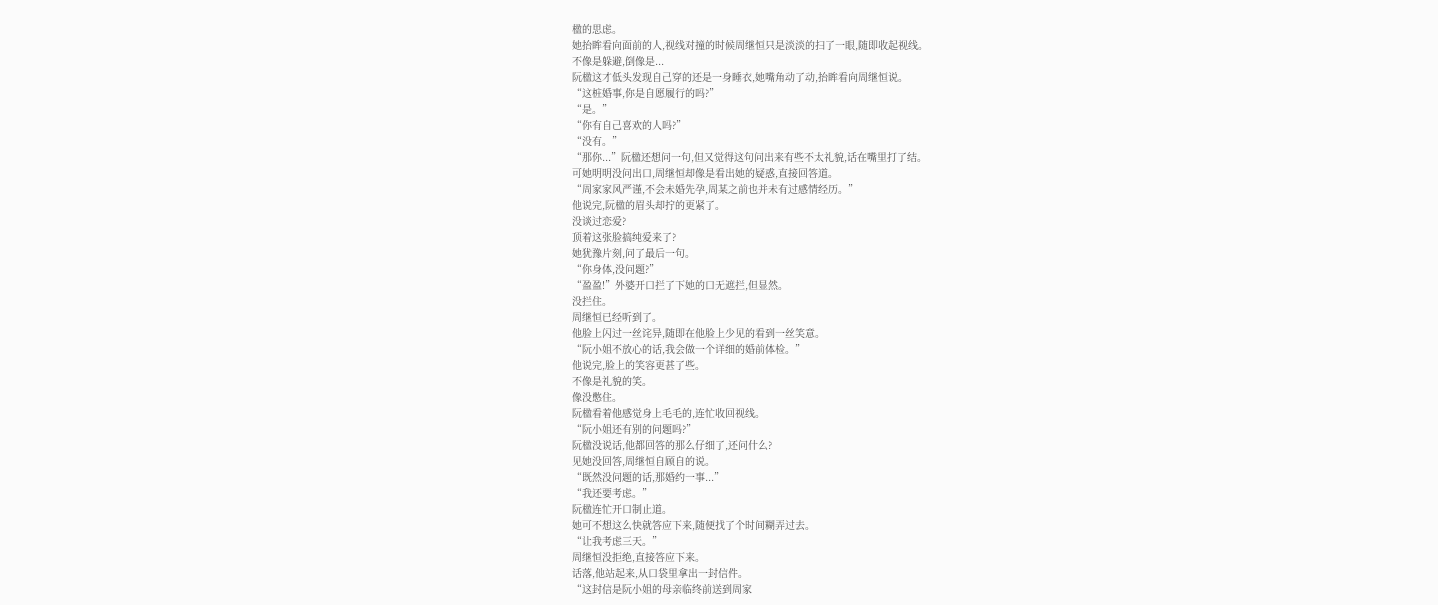楹的思虑。
她抬眸看向面前的人,视线对撞的时候周继恒只是淡淡的扫了一眼,随即收起视线。
不像是躲避,倒像是...
阮楹这才低头发现自己穿的还是一身睡衣,她嘴角动了动,抬眸看向周继恒说。
“这桩婚事,你是自愿履行的吗?”
“是。”
“你有自己喜欢的人吗?”
“没有。”
“那你...”阮楹还想问一句,但又觉得这句问出来有些不太礼貌,话在嘴里打了结。
可她明明没问出口,周继恒却像是看出她的疑惑,直接回答道。
“周家家风严谨,不会未婚先孕,周某之前也并未有过感情经历。”
他说完,阮楹的眉头却拧的更紧了。
没谈过恋爱?
顶着这张脸搞纯爱来了?
她犹豫片刻,问了最后一句。
“你身体,没问题?”
“盈盈!”外婆开口拦了下她的口无遮拦,但显然。
没拦住。
周继恒已经听到了。
他脸上闪过一丝诧异,随即在他脸上少见的看到一丝笑意。
“阮小姐不放心的话,我会做一个详细的婚前体检。”
他说完,脸上的笑容更甚了些。
不像是礼貌的笑。
像没憋住。
阮楹看着他感觉身上毛毛的,连忙收回视线。
“阮小姐还有别的问题吗?”
阮楹没说话,他都回答的那么仔细了,还问什么?
见她没回答,周继恒自顾自的说。
“既然没问题的话,那婚约一事...”
“我还要考虑。”
阮楹连忙开口制止道。
她可不想这么快就答应下来,随便找了个时间糊弄过去。
“让我考虑三天。”
周继恒没拒绝,直接答应下来。
话落,他站起来,从口袋里拿出一封信件。
“这封信是阮小姐的母亲临终前送到周家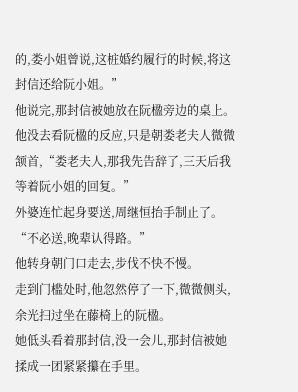的,娄小姐曾说,这桩婚约履行的时候,将这封信还给阮小姐。”
他说完,那封信被她放在阮楹旁边的桌上。
他没去看阮楹的反应,只是朝娄老夫人微微颔首,“娄老夫人,那我先告辞了,三天后我等着阮小姐的回复。”
外婆连忙起身要送,周继恒抬手制止了。
“不必送,晚辈认得路。”
他转身朝门口走去,步伐不快不慢。
走到门槛处时,他忽然停了一下,微微侧头,余光扫过坐在藤椅上的阮楹。
她低头看着那封信,没一会儿,那封信被她揉成一团紧紧攥在手里。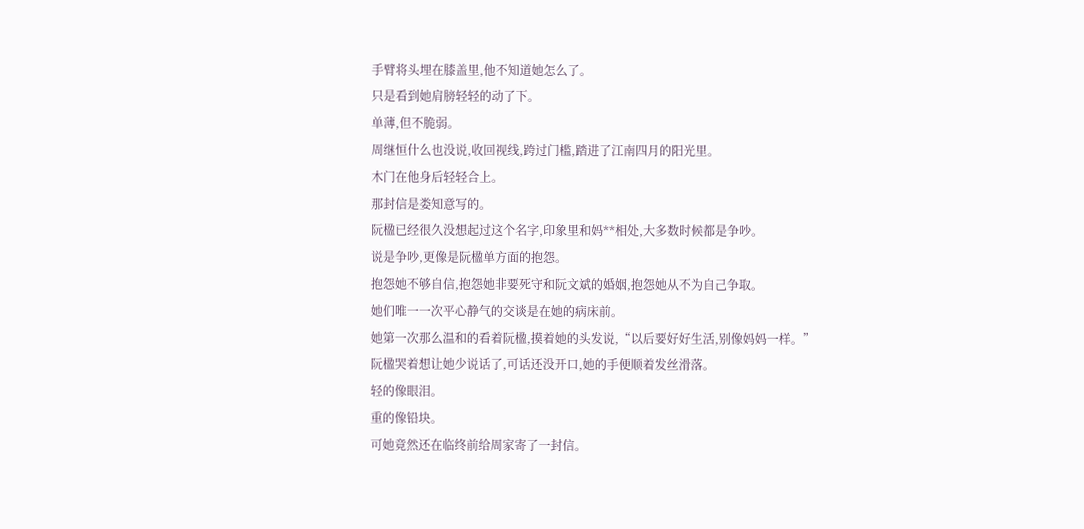手臂将头埋在膝盖里,他不知道她怎么了。
只是看到她肩膀轻轻的动了下。
单薄,但不脆弱。
周继恒什么也没说,收回视线,跨过门槛,踏进了江南四月的阳光里。
木门在他身后轻轻合上。
那封信是娄知意写的。
阮楹已经很久没想起过这个名字,印象里和妈**相处,大多数时候都是争吵。
说是争吵,更像是阮楹单方面的抱怨。
抱怨她不够自信,抱怨她非要死守和阮文斌的婚姻,抱怨她从不为自己争取。
她们唯一一次平心静气的交谈是在她的病床前。
她第一次那么温和的看着阮楹,摸着她的头发说,“以后要好好生活,别像妈妈一样。”
阮楹哭着想让她少说话了,可话还没开口,她的手便顺着发丝滑落。
轻的像眼泪。
重的像铅块。
可她竟然还在临终前给周家寄了一封信。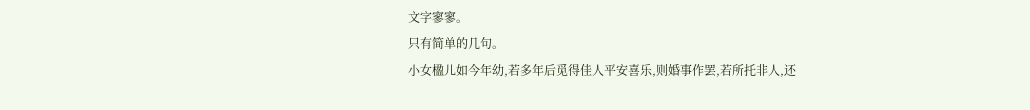文字寥寥。
只有简单的几句。
小女楹儿如今年幼,若多年后觅得佳人平安喜乐,则婚事作罢,若所托非人,还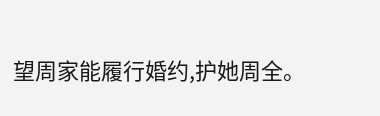望周家能履行婚约,护她周全。